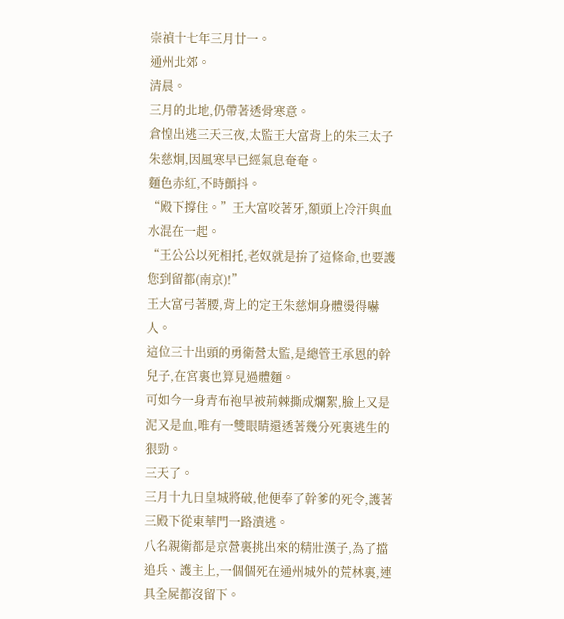崇禎十七年三月廿一。
通州北郊。
清晨。
三月的北地,仍帶著透骨寒意。
倉惶出逃三天三夜,太監王大富背上的朱三太子朱慈炯,因風寒早已經氣息奄奄。
麵色赤紅,不時顫抖。
“殿下撐住。”王大富咬著牙,額頭上冷汗與血水混在一起。
“王公公以死相托,老奴就是拚了這條命,也要護您到留都(南京)!”
王大富弓著腰,背上的定王朱慈炯身體燙得嚇人。
這位三十出頭的勇衛營太監,是總管王承恩的幹兒子,在宮裏也算見過體麵。
可如今一身青布袍早被荊棘撕成爛絮,臉上又是泥又是血,唯有一雙眼睛還透著幾分死裏逃生的狠勁。
三天了。
三月十九日皇城將破,他便奉了幹爹的死令,護著三殿下從東華門一路潰逃。
八名親衛都是京營裏挑出來的精壯漢子,為了擋追兵、護主上,一個個死在通州城外的荒林裏,連具全屍都沒留下。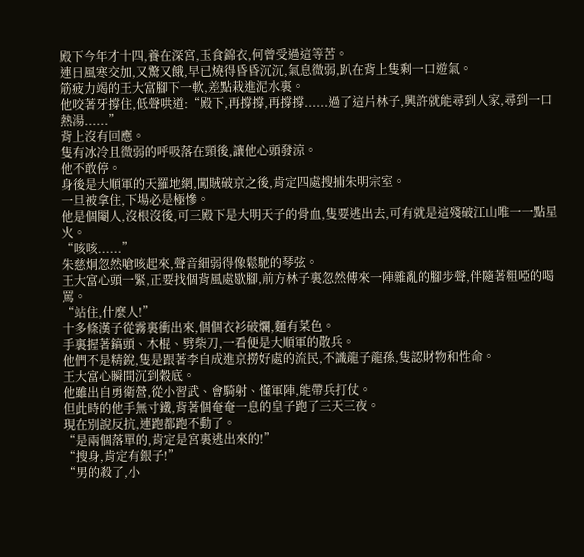殿下今年才十四,養在深宮,玉食錦衣,何曾受過這等苦。
連日風寒交加,又驚又餓,早已燒得昏昏沉沉,氣息微弱,趴在背上隻剩一口遊氣。
筋疲力竭的王大富腳下一軟,差點栽進泥水裏。
他咬著牙撐住,低聲哄道:“殿下,再撐撐,再撐撐......過了這片林子,興許就能尋到人家,尋到一口熱湯......”
背上沒有回應。
隻有冰冷且微弱的呼吸落在頸後,讓他心頭發涼。
他不敢停。
身後是大順軍的天羅地網,闖賊破京之後,肯定四處搜捕朱明宗室。
一旦被拿住,下場必是極慘。
他是個閹人,沒根沒後,可三殿下是大明天子的骨血,隻要逃出去,可有就是這殘破江山唯一一點星火。
“咳咳......”
朱慈炯忽然嗆咳起來,聲音細弱得像鬆馳的琴弦。
王大富心頭一緊,正要找個背風處歇腳,前方林子裏忽然傳來一陣雜亂的腳步聲,伴隨著粗啞的喝罵。
“站住,什麼人!”
十多條漢子從霧裏衝出來,個個衣衫破爛,麵有菜色。
手裏握著鎬頭、木棍、劈柴刀,一看便是大順軍的散兵。
他們不是精銳,隻是跟著李自成進京撈好處的流民,不識龍子龍孫,隻認財物和性命。
王大富心瞬間沉到穀底。
他雖出自勇衛營,從小習武、會騎射、懂軍陣,能帶兵打仗。
但此時的他手無寸鐵,背著個奄奄一息的皇子跑了三天三夜。
現在別說反抗,連跑都跑不動了。
“是兩個落單的,肯定是宮裏逃出來的!”
“搜身,肯定有銀子!”
“男的殺了,小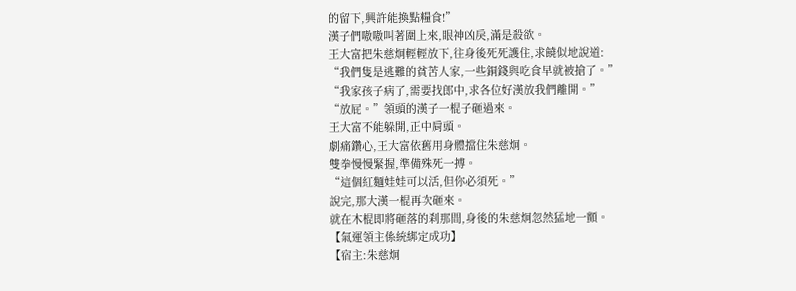的留下,興許能換點糧食!”
漢子們嗷嗷叫著圍上來,眼神凶戾,滿是殺欲。
王大富把朱慈炯輕輕放下,往身後死死護住,求饒似地說道:
“我們隻是逃難的貧苦人家,一些銅錢與吃食早就被搶了。”
“我家孩子病了,需要找郎中,求各位好漢放我們離開。”
“放屁。”領頭的漢子一棍子砸過來。
王大富不能躲開,正中肩頭。
劇痛鑽心,王大富依舊用身體擋住朱慈炯。
雙拳慢慢緊握,準備殊死一搏。
“這個紅麵娃娃可以活,但你必須死。”
說完,那大漢一棍再次砸來。
就在木棍即將砸落的刹那間,身後的朱慈炯忽然猛地一顫。
【氣運領主係統綁定成功】
【宿主:朱慈炯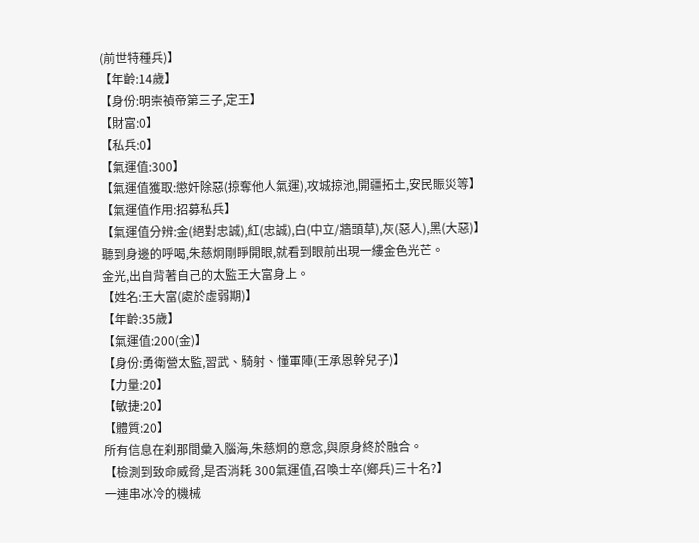(前世特種兵)】
【年齡:14歲】
【身份:明崇禎帝第三子,定王】
【財富:0】
【私兵:0】
【氣運值:300】
【氣運值獲取:懲奸除惡(掠奪他人氣運),攻城掠池,開疆拓土,安民賑災等】
【氣運值作用:招募私兵】
【氣運值分辨:金(絕對忠誠),紅(忠誠),白(中立/牆頭草),灰(惡人),黑(大惡)】
聽到身邊的呼喝,朱慈炯剛睜開眼,就看到眼前出現一縷金色光芒。
金光,出自背著自己的太監王大富身上。
【姓名:王大富(處於虛弱期)】
【年齡:35歲】
【氣運值:200(金)】
【身份:勇衛營太監,習武、騎射、懂軍陣(王承恩幹兒子)】
【力量:20】
【敏捷:20】
【體質:20】
所有信息在刹那間彙入腦海,朱慈炯的意念,與原身終於融合。
【檢測到致命威脅,是否消耗 300氣運值,召喚士卒(鄉兵)三十名?】
一連串冰冷的機械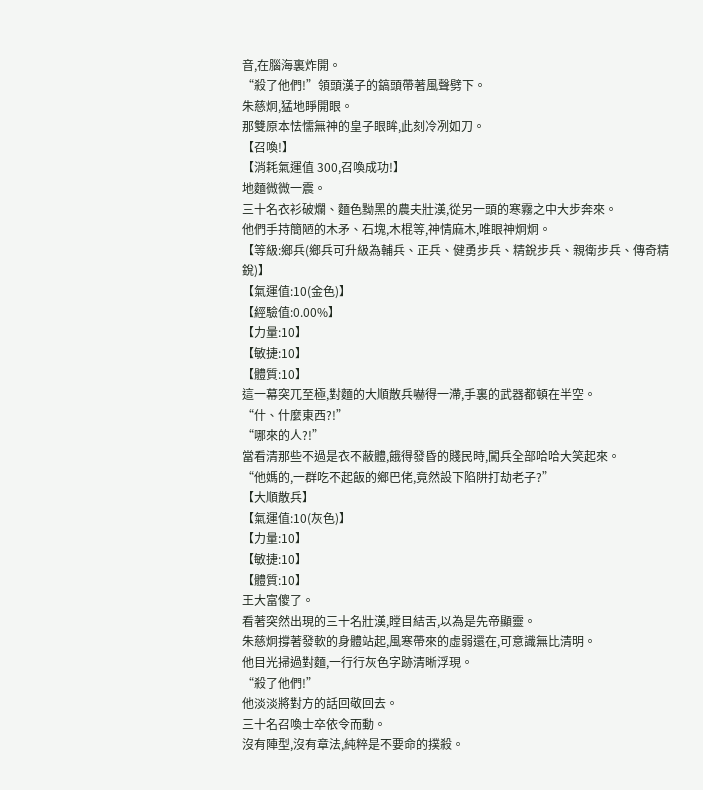音,在腦海裏炸開。
“殺了他們!”領頭漢子的鎬頭帶著風聲劈下。
朱慈炯,猛地睜開眼。
那雙原本怯懦無神的皇子眼眸,此刻冷冽如刀。
【召喚!】
【消耗氣運值 300,召喚成功!】
地麵微微一震。
三十名衣衫破爛、麵色黝黑的農夫壯漢,從另一頭的寒霧之中大步奔來。
他們手持簡陋的木矛、石塊,木棍等,神情麻木,唯眼神炯炯。
【等級:鄉兵(鄉兵可升級為輔兵、正兵、健勇步兵、精銳步兵、親衛步兵、傳奇精銳)】
【氣運值:10(金色)】
【經驗值:0.00%】
【力量:10】
【敏捷:10】
【體質:10】
這一幕突兀至極,對麵的大順散兵嚇得一滯,手裏的武器都頓在半空。
“什、什麼東西?!”
“哪來的人?!”
當看清那些不過是衣不蔽體,餓得發昏的賤民時,闖兵全部哈哈大笑起來。
“他媽的,一群吃不起飯的鄉巴佬,竟然設下陷阱打劫老子?”
【大順散兵】
【氣運值:10(灰色)】
【力量:10】
【敏捷:10】
【體質:10】
王大富傻了。
看著突然出現的三十名壯漢,瞠目結舌,以為是先帝顯靈。
朱慈炯撐著發軟的身體站起,風寒帶來的虛弱還在,可意識無比清明。
他目光掃過對麵,一行行灰色字跡清晰浮現。
“殺了他們!”
他淡淡將對方的話回敬回去。
三十名召喚士卒依令而動。
沒有陣型,沒有章法,純粹是不要命的撲殺。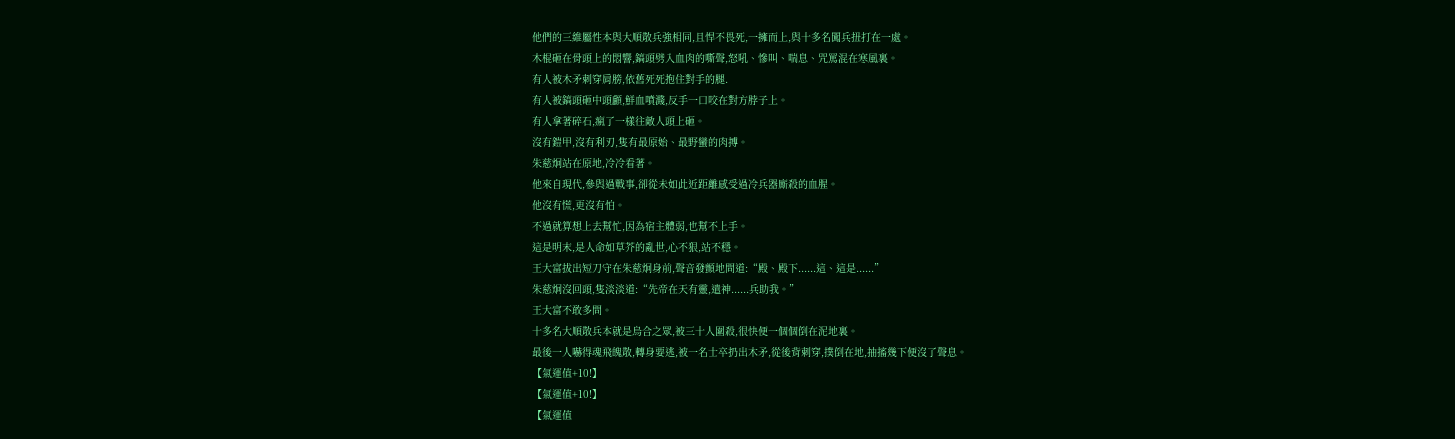他們的三維屬性本與大順散兵強相同,且悍不畏死,一擁而上,與十多名闖兵扭打在一處。
木棍砸在骨頭上的悶響,鎬頭劈入血肉的嘶聲,怒吼、慘叫、喘息、咒罵混在寒風裏。
有人被木矛刺穿肩膀,依舊死死抱住對手的腿.
有人被鎬頭砸中頭顱,鮮血噴濺,反手一口咬在對方脖子上。
有人拿著碎石,瘋了一樣往敵人頭上砸。
沒有鎧甲,沒有利刃,隻有最原始、最野蠻的肉搏。
朱慈炯站在原地,冷冷看著。
他來自現代,參與過戰事,卻從未如此近距離感受過冷兵器廝殺的血腥。
他沒有慌,更沒有怕。
不過就算想上去幫忙,因為宿主體弱,也幫不上手。
這是明末,是人命如草芥的亂世,心不狠,站不穩。
王大富拔出短刀守在朱慈炯身前,聲音發顫地問道:“殿、殿下......這、這是......”
朱慈炯沒回頭,隻淡淡道:“先帝在天有靈,遣神......兵助我。”
王大富不敢多問。
十多名大順散兵本就是烏合之眾,被三十人圍殺,很快便一個個倒在泥地裏。
最後一人嚇得魂飛魄散,轉身要逃,被一名士卒扔出木矛,從後背刺穿,撲倒在地,抽搐幾下便沒了聲息。
【氣運值+10!】
【氣運值+10!】
【氣運值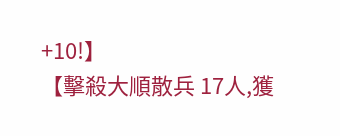+10!】
【擊殺大順散兵 17人,獲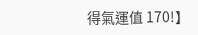得氣運值 170!】